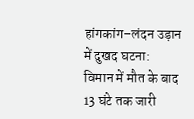हांगकांग–लंदन उड़ान में दुखद घटना: विमान में मौत के बाद 13 घंटे तक जारी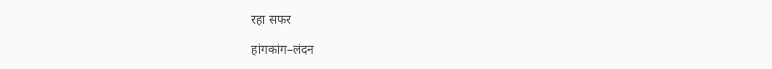रहा सफर

हांगकांग–लंदन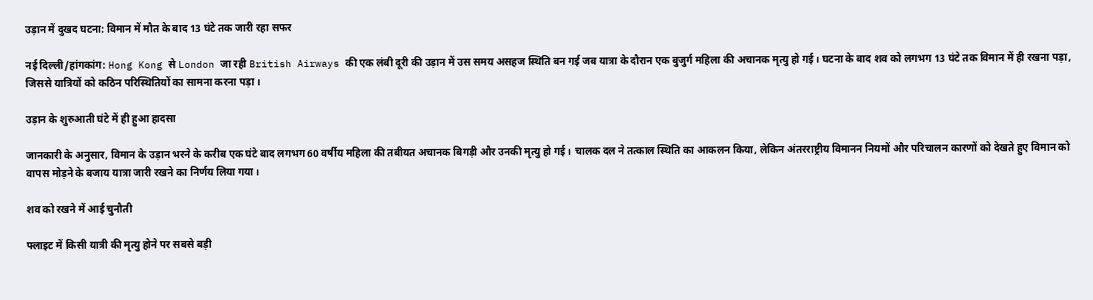उड़ान में दुखद घटना: विमान में मौत के बाद 13 घंटे तक जारी रहा सफर

नई दिल्ली/हांगकांग: Hong Kong से London जा रही British Airways की एक लंबी दूरी की उड़ान में उस समय असहज स्थिति बन गई जब यात्रा के दौरान एक बुजुर्ग महिला की अचानक मृत्यु हो गई। घटना के बाद शव को लगभग 13 घंटे तक विमान में ही रखना पड़ा, जिससे यात्रियों को कठिन परिस्थितियों का सामना करना पड़ा।

उड़ान के शुरुआती घंटे में ही हुआ हादसा

जानकारी के अनुसार, विमान के उड़ान भरने के करीब एक घंटे बाद लगभग 60 वर्षीय महिला की तबीयत अचानक बिगड़ी और उनकी मृत्यु हो गई। चालक दल ने तत्काल स्थिति का आकलन किया, लेकिन अंतरराष्ट्रीय विमानन नियमों और परिचालन कारणों को देखते हुए विमान को वापस मोड़ने के बजाय यात्रा जारी रखने का निर्णय लिया गया।

शव को रखने में आई चुनौती

फ्लाइट में किसी यात्री की मृत्यु होने पर सबसे बड़ी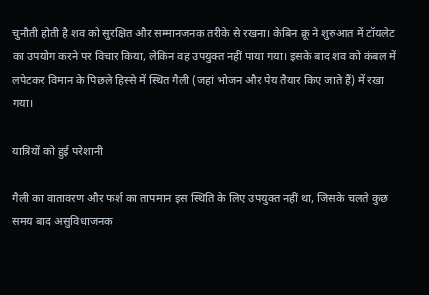चुनौती होती है शव को सुरक्षित और सम्मानजनक तरीके से रखना। केबिन क्रू ने शुरुआत में टॉयलेट का उपयोग करने पर विचार किया, लेकिन वह उपयुक्त नहीं पाया गया। इसके बाद शव को कंबल में लपेटकर विमान के पिछले हिस्से में स्थित गैली (जहां भोजन और पेय तैयार किए जाते हैं) में रखा गया।

यात्रियों को हुई परेशानी

गैली का वातावरण और फर्श का तापमान इस स्थिति के लिए उपयुक्त नहीं था, जिसके चलते कुछ समय बाद असुविधाजनक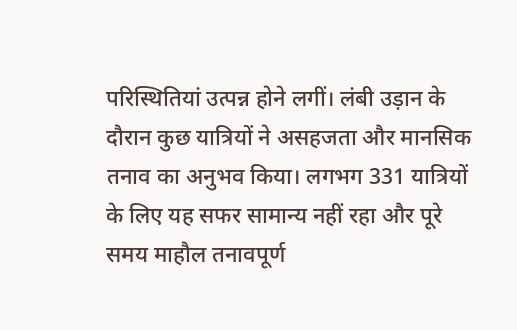परिस्थितियां उत्पन्न होने लगीं। लंबी उड़ान के दौरान कुछ यात्रियों ने असहजता और मानसिक तनाव का अनुभव किया। लगभग 331 यात्रियों के लिए यह सफर सामान्य नहीं रहा और पूरे समय माहौल तनावपूर्ण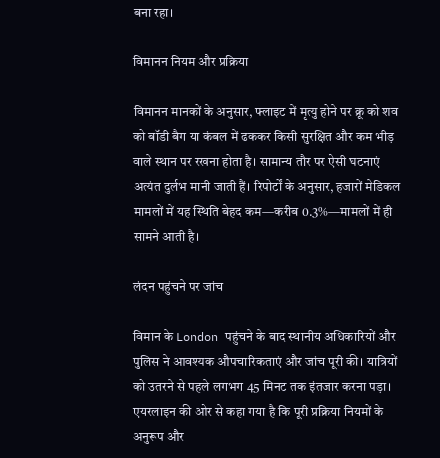बना रहा।

विमानन नियम और प्रक्रिया

विमानन मानकों के अनुसार, फ्लाइट में मृत्यु होने पर क्रू को शव को बॉडी बैग या कंबल में ढककर किसी सुरक्षित और कम भीड़ वाले स्थान पर रखना होता है। सामान्य तौर पर ऐसी घटनाएं अत्यंत दुर्लभ मानी जाती हैं। रिपोर्टों के अनुसार, हजारों मेडिकल मामलों में यह स्थिति बेहद कम—करीब 0.3%—मामलों में ही सामने आती है।

लंदन पहुंचने पर जांच

विमान के London पहुंचने के बाद स्थानीय अधिकारियों और पुलिस ने आवश्यक औपचारिकताएं और जांच पूरी की। यात्रियों को उतरने से पहले लगभग 45 मिनट तक इंतजार करना पड़ा। एयरलाइन की ओर से कहा गया है कि पूरी प्रक्रिया नियमों के अनुरूप और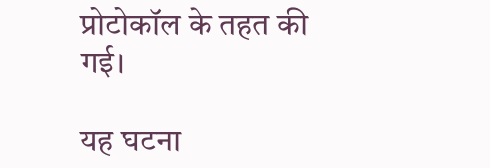प्रोटोकॉल के तहत की गई।

यह घटना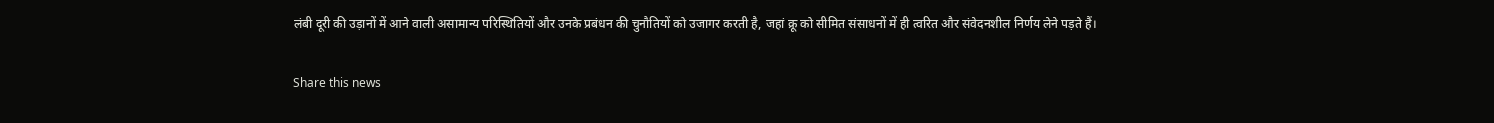लंबी दूरी की उड़ानों में आने वाली असामान्य परिस्थितियों और उनके प्रबंधन की चुनौतियों को उजागर करती है, जहां क्रू को सीमित संसाधनों में ही त्वरित और संवेदनशील निर्णय लेने पड़ते हैं।

Share this news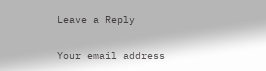Leave a Reply

Your email address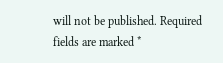will not be published. Required fields are marked *